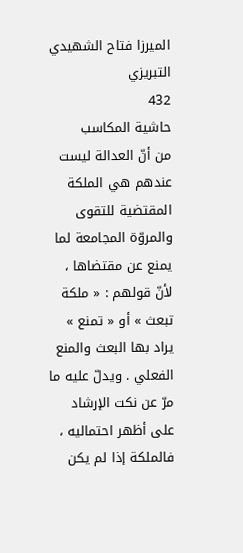الميرزا فتاح الشهيدي التبريزي
432
حاشية المكاسب
من أنّ العدالة ليست عندهم هي الملكة المقتضية للتقوى والمروّة المجامعة لما يمنع عن مقتضاها ، لأنّ قولهم : « ملكة تبعث » أو « تمنع » يراد بها البعث والمنع الفعلي . ويدلّ عليه ما مرّ عن نكت الإرشاد على أظهر احتماليه ، فالملكة إذا لم يكن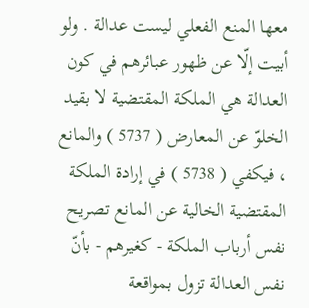معها المنع الفعلي ليست عدالة . ولو أبيت إلّا عن ظهور عبائرهم في كون العدالة هي الملكة المقتضية لا بقيد الخلوّ عن المعارض ( 5737 ) والمانع ، فيكفي ( 5738 ) في إرادة الملكة المقتضية الخالية عن المانع تصريح نفس أرباب الملكة - كغيرهم - بأنّ نفس العدالة تزول بمواقعة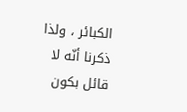الكبائر ، ولذا ذكرنا أنّه لا قائل بكون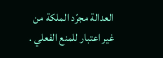العدالة مجرّد الملكة من غير اعتبار للمنع الفعلي .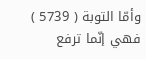وأمّا التوبة ( 5739 ) فهي إنّما ترفع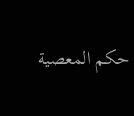حكم المعصية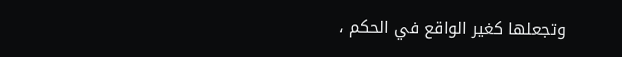وتجعلها كغير الواقع في الحكم ،